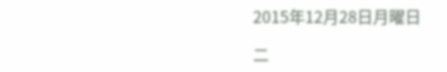2015年12月28日月曜日

二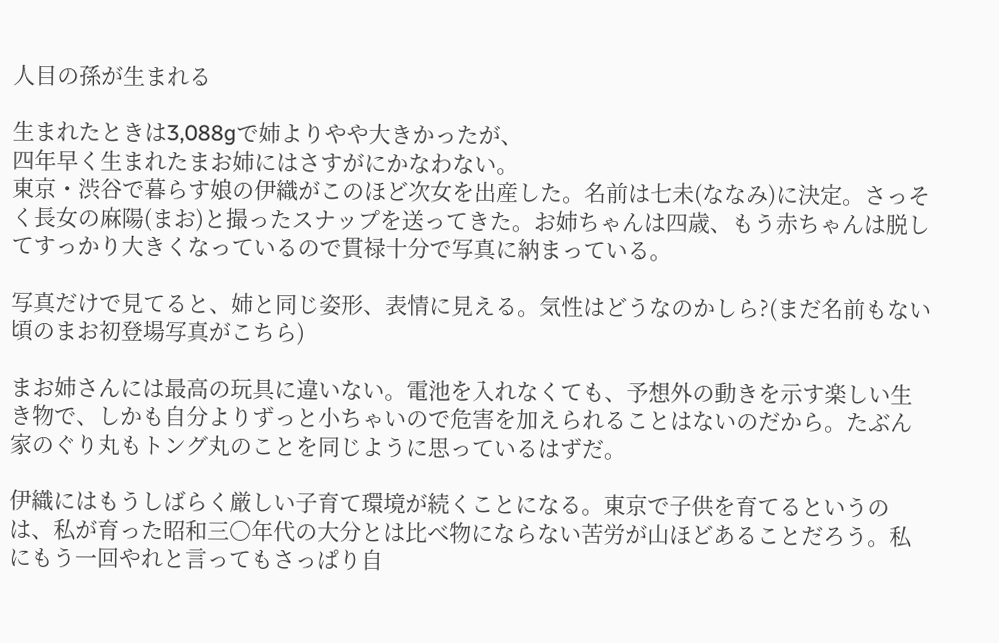人目の孫が生まれる

生まれたときは3,088gで姉よりやや大きかったが、
四年早く生まれたまお姉にはさすがにかなわない。
東京・渋谷で暮らす娘の伊織がこのほど次女を出産した。名前は七未(ななみ)に決定。さっそく長女の麻陽(まお)と撮ったスナップを送ってきた。お姉ちゃんは四歳、もう赤ちゃんは脱してすっかり大きくなっているので貫禄十分で写真に納まっている。

写真だけで見てると、姉と同じ姿形、表情に見える。気性はどうなのかしら?(まだ名前もない頃のまお初登場写真がこちら)

まお姉さんには最高の玩具に違いない。電池を入れなくても、予想外の動きを示す楽しい生き物で、しかも自分よりずっと小ちゃいので危害を加えられることはないのだから。たぶん家のぐり丸もトング丸のことを同じように思っているはずだ。

伊織にはもうしばらく厳しい子育て環境が続くことになる。東京で子供を育てるというのは、私が育った昭和三〇年代の大分とは比べ物にならない苦労が山ほどあることだろう。私にもう一回やれと言ってもさっぱり自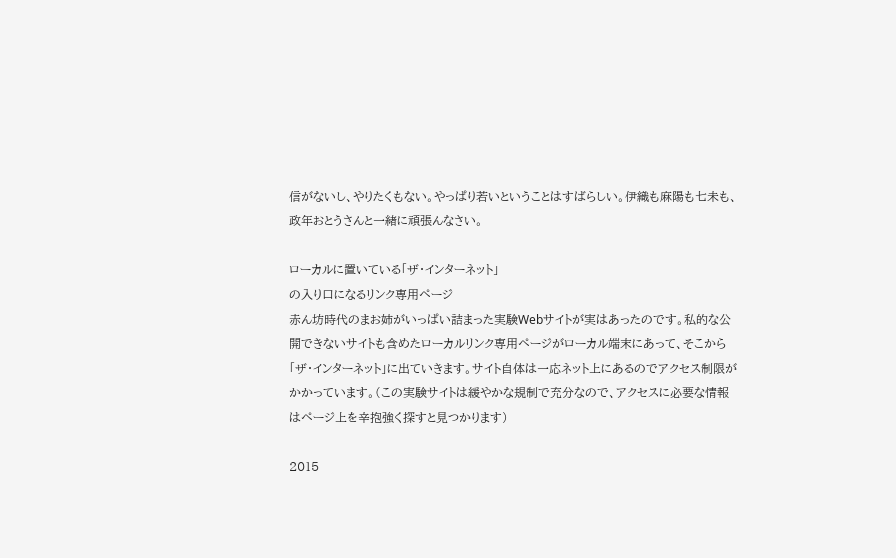信がないし、やりたくもない。やっぱり若いということはすばらしい。伊織も麻陽も七未も、政年おとうさんと一緒に頑張んなさい。

ローカルに置いている「ザ・インターネット」
の入り口になるリンク専用ページ
赤ん坊時代のまお姉がいっぱい詰まった実験Webサイトが実はあったのです。私的な公開できないサイトも含めたローカルリンク専用ページがローカル端末にあって、そこから「ザ・インターネット」に出ていきます。サイト自体は一応ネット上にあるのでアクセス制限がかかっています。(この実験サイトは緩やかな規制で充分なので、アクセスに必要な情報はページ上を辛抱強く探すと見つかります)

2015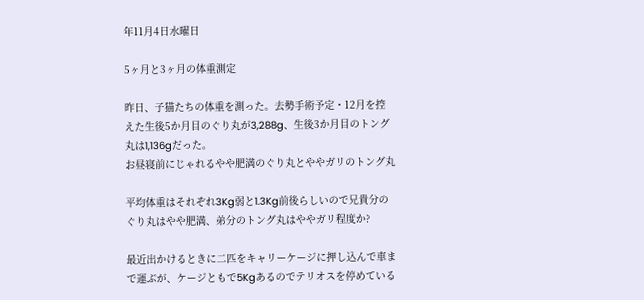年11月4日水曜日

5ヶ月と3ヶ月の体重測定

昨日、子猫たちの体重を測った。去勢手術予定・12月を控えた生後5か月目のぐり丸が3,288g、生後3か月目のトング丸は1,136gだった。
お昼寝前にじゃれるやや肥満のぐり丸とややガリのトング丸

平均体重はそれぞれ3Kg弱と1.3Kg前後らしいので兄貴分のぐり丸はやや肥満、弟分のトング丸はややガリ程度か?

最近出かけるときに二匹をキャリーケージに押し込んで車まで運ぶが、ケージともで5Kgあるのでテリオスを停めている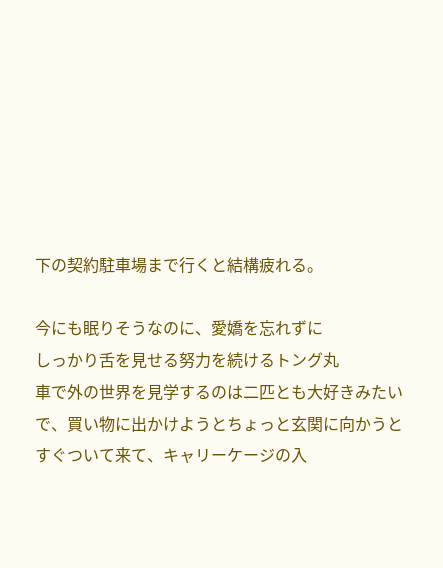下の契約駐車場まで行くと結構疲れる。

今にも眠りそうなのに、愛嬌を忘れずに
しっかり舌を見せる努力を続けるトング丸
車で外の世界を見学するのは二匹とも大好きみたいで、買い物に出かけようとちょっと玄関に向かうとすぐついて来て、キャリーケージの入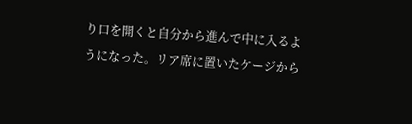り口を開くと自分から進んで中に入るようになった。リア席に置いたケージから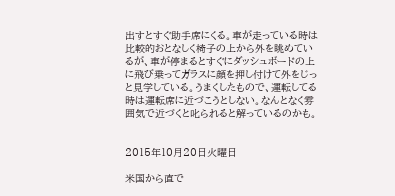出すとすぐ助手席にくる。車が走っている時は比較的おとなしく椅子の上から外を眺めているが、車が停まるとすぐにダッシュボードの上に飛び乗ってガラスに顔を押し付けて外をじっと見学している。うまくしたもので、運転してる時は運転席に近づこうとしない。なんとなく雰囲気で近づくと叱られると解っているのかも。


2015年10月20日火曜日

米国から直で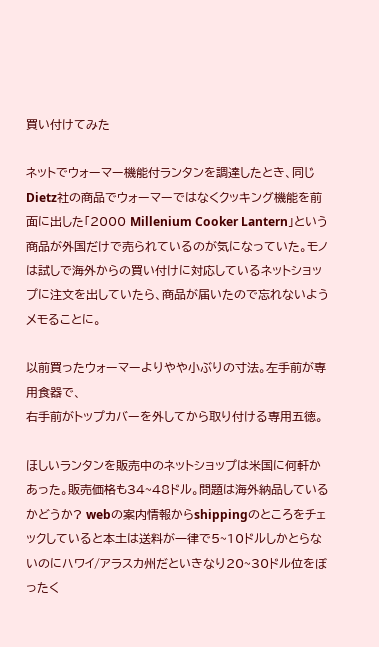買い付けてみた

ネットでウォーマー機能付ランタンを調達したとき、同じDietz社の商品でウォーマーではなくクッキング機能を前面に出した「2000 Millenium Cooker Lantern」という商品が外国だけで売られているのが気になっていた。モノは試しで海外からの買い付けに対応しているネットショップに注文を出していたら、商品が届いたので忘れないようメモることに。

以前買ったウォーマーよりやや小ぶりの寸法。左手前が専用食器で、
右手前がトップカバーを外してから取り付ける専用五徳。

ほしいランタンを販売中のネットショップは米国に何軒かあった。販売価格も34~48ドル。問題は海外納品しているかどうか? webの案内情報からshippingのところをチェックしていると本土は送料が一律で5~10ドルしかとらないのにハワイ/アラスカ州だといきなり20~30ドル位をぼったく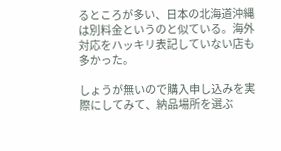るところが多い、日本の北海道沖縄は別料金というのと似ている。海外対応をハッキリ表記していない店も多かった。

しょうが無いので購入申し込みを実際にしてみて、納品場所を選ぶ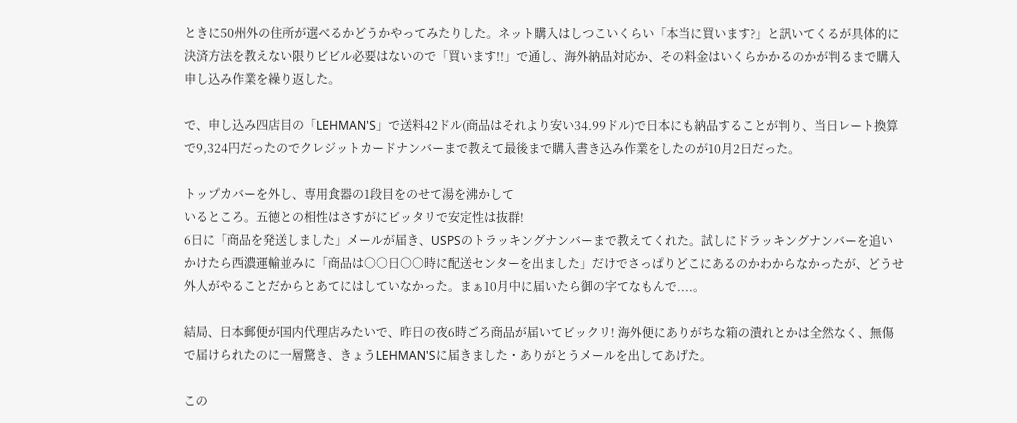ときに50州外の住所が選べるかどうかやってみたりした。ネット購入はしつこいくらい「本当に買います?」と訊いてくるが具体的に決済方法を教えない限りビビル必要はないので「買います!!」で通し、海外納品対応か、その料金はいくらかかるのかが判るまで購入申し込み作業を繰り返した。

で、申し込み四店目の「LEHMAN'S」で送料42ドル(商品はそれより安い34.99ドル)で日本にも納品することが判り、当日レート換算で9,324円だったのでクレジットカードナンバーまで教えて最後まで購入書き込み作業をしたのが10月2日だった。

トップカバーを外し、専用食器の1段目をのせて湯を沸かして
いるところ。五徳との相性はさすがにピッタリで安定性は抜群!
6日に「商品を発送しました」メールが届き、USPSのトラッキングナンバーまで教えてくれた。試しにドラッキングナンバーを追いかけたら西濃運輸並みに「商品は○○日○○時に配送センターを出ました」だけでさっぱりどこにあるのかわからなかったが、どうせ外人がやることだからとあてにはしていなかった。まぁ10月中に届いたら御の字てなもんで....。

結局、日本郵便が国内代理店みたいで、昨日の夜6時ごろ商品が届いてビックリ! 海外便にありがちな箱の潰れとかは全然なく、無傷で届けられたのに一層驚き、きょうLEHMAN'Sに届きました・ありがとうメールを出してあげた。

この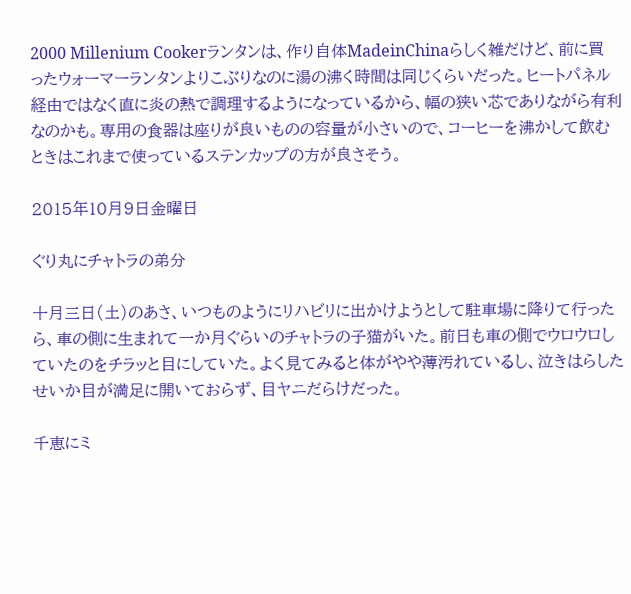2000 Millenium Cookerランタンは、作り自体MadeinChinaらしく雑だけど、前に買ったウォーマーランタンよりこぶりなのに湯の沸く時間は同じくらいだった。ヒートパネル経由ではなく直に炎の熱で調理するようになっているから、幅の狭い芯でありながら有利なのかも。専用の食器は座りが良いものの容量が小さいので、コーヒーを沸かして飲むときはこれまで使っているステンカップの方が良さそう。

2015年10月9日金曜日

ぐり丸にチャトラの弟分

十月三日(土)のあさ、いつものようにリハビリに出かけようとして駐車場に降りて行ったら、車の側に生まれて一か月ぐらいのチャトラの子猫がいた。前日も車の側でウロウロしていたのをチラッと目にしていた。よく見てみると体がやや薄汚れているし、泣きはらしたせいか目が満足に開いておらず、目ヤニだらけだった。

千恵にミ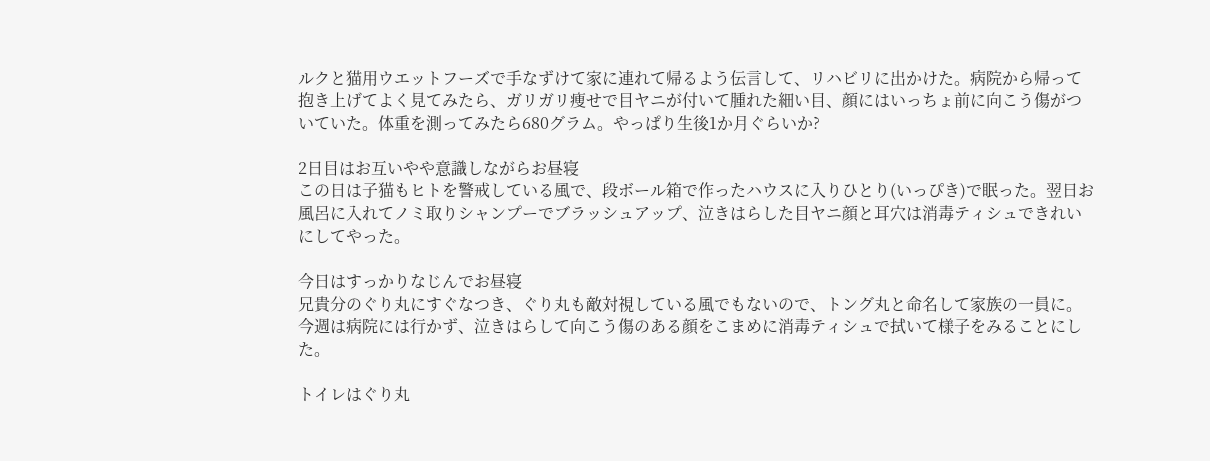ルクと猫用ウエットフーズで手なずけて家に連れて帰るよう伝言して、リハビリに出かけた。病院から帰って抱き上げてよく見てみたら、ガリガリ痩せで目ヤニが付いて腫れた細い目、顔にはいっちょ前に向こう傷がついていた。体重を測ってみたら680グラム。やっぱり生後1か月ぐらいか?

2日目はお互いやや意識しながらお昼寝
この日は子猫もヒトを警戒している風で、段ボール箱で作ったハウスに入りひとり(いっぴき)で眠った。翌日お風呂に入れてノミ取りシャンプーでブラッシュアップ、泣きはらした目ヤニ顔と耳穴は消毒ティシュできれいにしてやった。

今日はすっかりなじんでお昼寝
兄貴分のぐり丸にすぐなつき、ぐり丸も敵対視している風でもないので、トング丸と命名して家族の一員に。今週は病院には行かず、泣きはらして向こう傷のある顔をこまめに消毒ティシュで拭いて様子をみることにした。

トイレはぐり丸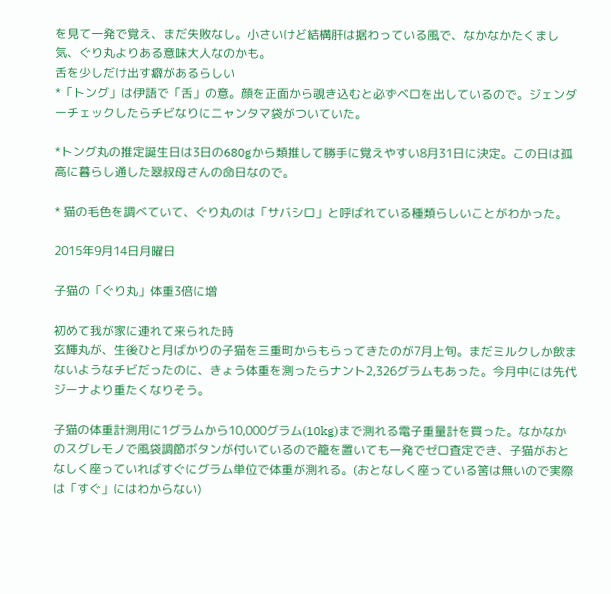を見て一発で覚え、まだ失敗なし。小さいけど結構肝は据わっている風で、なかなかたくまし気、ぐり丸よりある意味大人なのかも。
舌を少しだけ出す癖があるらしい
*「トング」は伊語で「舌」の意。顔を正面から覗き込むと必ずベロを出しているので。ジェンダーチェックしたらチビなりにニャンタマ袋がついていた。

*トング丸の推定誕生日は3日の680gから類推して勝手に覚えやすい8月31日に決定。この日は孤高に暮らし通した翠叔母さんの命日なので。

* 猫の毛色を調べていて、ぐり丸のは「サバシロ」と呼ばれている種類らしいことがわかった。

2015年9月14日月曜日

子猫の「ぐり丸」体重3倍に増

初めて我が家に連れて来られた時
玄輝丸が、生後ひと月ばかりの子猫を三重町からもらってきたのが7月上旬。まだミルクしか飲まないようなチビだったのに、きょう体重を測ったらナント2,326グラムもあった。今月中には先代ジーナより重たくなりそう。

子猫の体重計測用に1グラムから10,000グラム(10kg)まで測れる電子重量計を買った。なかなかのスグレモノで風袋調節ボタンが付いているので籠を置いても一発でゼロ査定でき、子猫がおとなしく座っていればすぐにグラム単位で体重が測れる。(おとなしく座っている筈は無いので実際は「すぐ」にはわからない)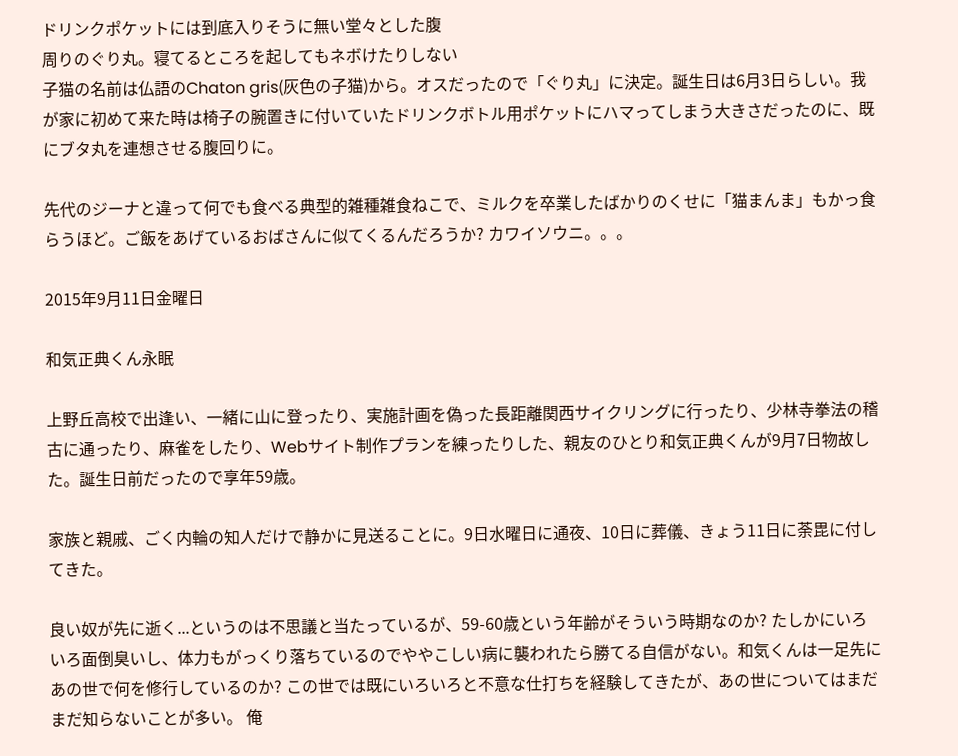ドリンクポケットには到底入りそうに無い堂々とした腹
周りのぐり丸。寝てるところを起してもネボけたりしない
子猫の名前は仏語のChaton gris(灰色の子猫)から。オスだったので「ぐり丸」に決定。誕生日は6月3日らしい。我が家に初めて来た時は椅子の腕置きに付いていたドリンクボトル用ポケットにハマってしまう大きさだったのに、既にブタ丸を連想させる腹回りに。

先代のジーナと違って何でも食べる典型的雑種雑食ねこで、ミルクを卒業したばかりのくせに「猫まんま」もかっ食らうほど。ご飯をあげているおばさんに似てくるんだろうか? カワイソウニ。。。

2015年9月11日金曜日

和気正典くん永眠

上野丘高校で出逢い、一緒に山に登ったり、実施計画を偽った長距離関西サイクリングに行ったり、少林寺拳法の稽古に通ったり、麻雀をしたり、Webサイト制作プランを練ったりした、親友のひとり和気正典くんが9月7日物故した。誕生日前だったので享年59歳。

家族と親戚、ごく内輪の知人だけで静かに見送ることに。9日水曜日に通夜、10日に葬儀、きょう11日に荼毘に付してきた。

良い奴が先に逝く...というのは不思議と当たっているが、59-60歳という年齢がそういう時期なのか? たしかにいろいろ面倒臭いし、体力もがっくり落ちているのでややこしい病に襲われたら勝てる自信がない。和気くんは一足先にあの世で何を修行しているのか? この世では既にいろいろと不意な仕打ちを経験してきたが、あの世についてはまだまだ知らないことが多い。 俺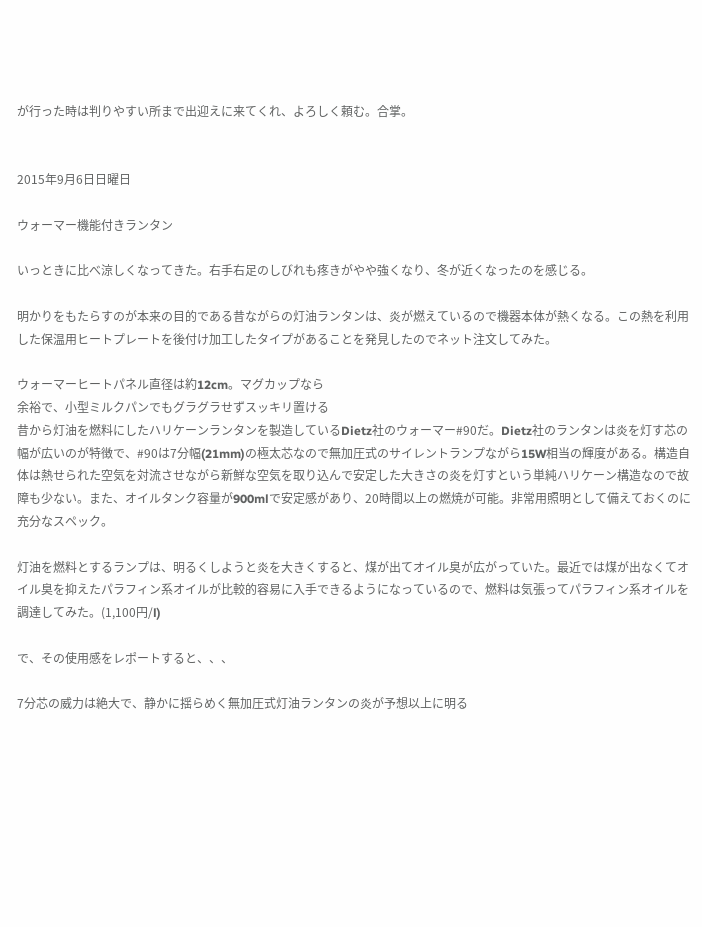が行った時は判りやすい所まで出迎えに来てくれ、よろしく頼む。合掌。


2015年9月6日日曜日

ウォーマー機能付きランタン

いっときに比べ涼しくなってきた。右手右足のしびれも疼きがやや強くなり、冬が近くなったのを感じる。

明かりをもたらすのが本来の目的である昔ながらの灯油ランタンは、炎が燃えているので機器本体が熱くなる。この熱を利用した保温用ヒートプレートを後付け加工したタイプがあることを発見したのでネット注文してみた。

ウォーマーヒートパネル直径は約12cm。マグカップなら
余裕で、小型ミルクパンでもグラグラせずスッキリ置ける
昔から灯油を燃料にしたハリケーンランタンを製造しているDietz社のウォーマー#90だ。Dietz社のランタンは炎を灯す芯の幅が広いのが特徴で、#90は7分幅(21mm)の極太芯なので無加圧式のサイレントランプながら15W相当の輝度がある。構造自体は熱せられた空気を対流させながら新鮮な空気を取り込んで安定した大きさの炎を灯すという単純ハリケーン構造なので故障も少ない。また、オイルタンク容量が900mlで安定感があり、20時間以上の燃焼が可能。非常用照明として備えておくのに充分なスペック。

灯油を燃料とするランプは、明るくしようと炎を大きくすると、煤が出てオイル臭が広がっていた。最近では煤が出なくてオイル臭を抑えたパラフィン系オイルが比較的容易に入手できるようになっているので、燃料は気張ってパラフィン系オイルを調達してみた。(1,100円/l)

で、その使用感をレポートすると、、、

7分芯の威力は絶大で、静かに揺らめく無加圧式灯油ランタンの炎が予想以上に明る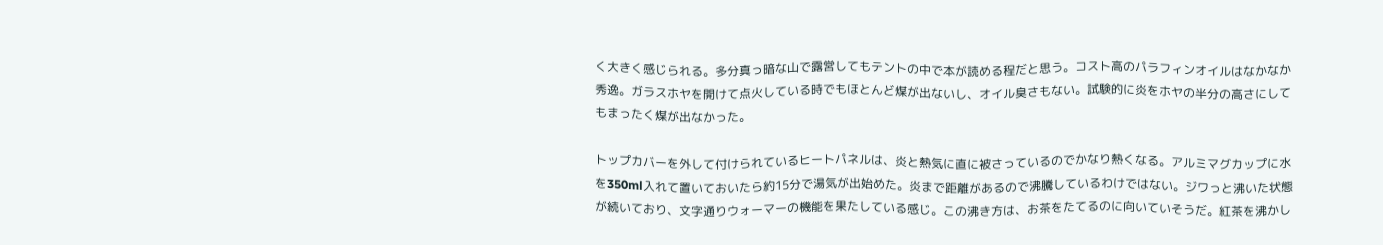く大きく感じられる。多分真っ暗な山で露営してもテントの中で本が読める程だと思う。コスト高のパラフィンオイルはなかなか秀逸。ガラスホヤを開けて点火している時でもほとんど煤が出ないし、オイル臭さもない。試験的に炎をホヤの半分の高さにしてもまったく煤が出なかった。

トップカバーを外して付けられているヒートパネルは、炎と熱気に直に被さっているのでかなり熱くなる。アルミマグカップに水を350ml入れて置いておいたら約15分で湯気が出始めた。炎まで距離があるので沸騰しているわけではない。ジワっと沸いた状態が続いており、文字通りウォーマーの機能を果たしている感じ。この沸き方は、お茶をたてるのに向いていそうだ。紅茶を沸かし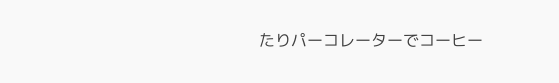たりパーコレーターでコーヒー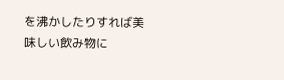を沸かしたりすれば美味しい飲み物に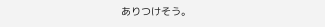ありつけそう。